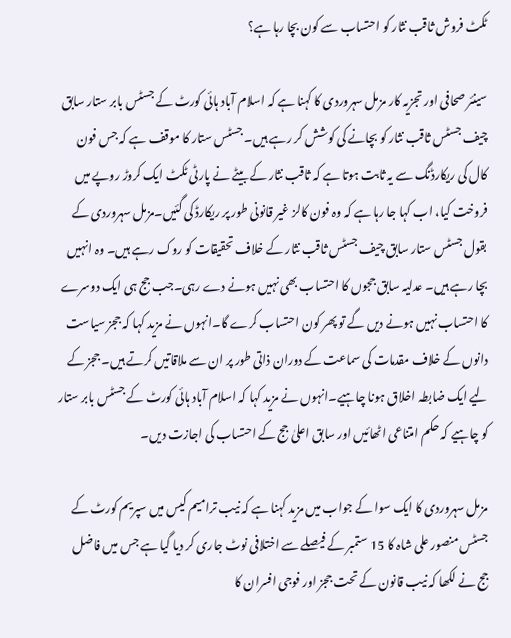ٹکٹ فروش ثاقب نثار کو احتساب سے کون بچا رہا ہے؟

سینئر صحافی اور تجزیہ کار مزمل سہروردی کا کہنا ہے کہ اسلام آباد ہائی کورٹ کے جسٹس بابر ستار سابق چیف جسٹس ثاقب نثار کو بچانے کی کوشش کر رہے ہیں۔ جسٹس ستار کا موقف ہے کہ جس فون کال کی ریکارڈنگ سے یہ ثابت ہوتا ہے کہ ثاقب نثار کے بیٹے نے پارٹی ٹکٹ ایک کروڑ روپے میں فروخت کیا، اب کہا جا رہا ہے کہ وہ فون کالز غیر قانونی طور پر ریکارڈ کی گئیں۔مزمل سہروردی کے بقول جسٹس ستار سابق چیف جسٹس ثاقب نثار کے خلاف تحقیقات کو روک رہے ہیں۔ وہ انہیں بچا رہے ہیں۔ عدلیہ سابق ججوں کا احتساب بھی نہیں ہونے دے رہی۔جب جج ہی ایک دوسرے کا احتساب نہیں ہونے دیں گے تو پھر کون احتساب کرے گا۔انہوں نے مزید کہا کہ ججز سیاست دانوں کے خلاف مقدمات کی سماعت کے دوران ذاتی طور پر ان سے ملاقاتیں کرتے ہیں۔ ججز کے لیے ایک ضابطہ اخلاق ہونا چاہیے۔انہوں نے مزید کہا کہ اسلام آباد ہائی کورٹ کے جسٹس بابر ستار کو چاہیے کہ حکم امتناعی اٹھائیں اور سابق اعلیٰ جج کے احتساب کی اجازت دیں۔

مزمل سہروردی کا ایک سوا کے جواب میں مزید کہنا ہے کہ نیب ترامیم کیس میں سپریم کورٹ کے جسٹس منصور علی شاہ کا 15 ستمبر کے فیصلے سے اختلافی نوٹ جاری کر دیا گیا ہے جس میں فاضل جج نے لکھا کہ نیب قانون کے تحت ججز اور فوجی افسران کا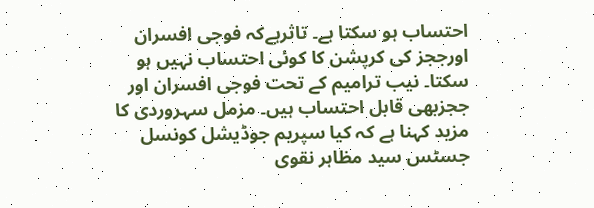احتساب ہو سکتا ہے۔ تاثرہےکہ فوجی افسران اورججز کی کرپشن کا کوئی احتساب نہیں ہو سکتا۔ نیب ترامیم کے تحت فوجی افسران اور ججزبھی قابل احتساب ہیں۔ مزمل سہروردی کا مزید کہنا ہے کہ کیا سپریم جوڈیشل کونسل جسٹس سید مظاہر نقوی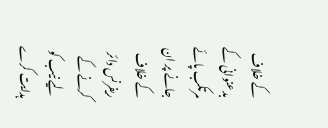کے خلاف بدعنوانی کے مرتکب پائے جانے پر ان کے خلاف ریفرنس دائر کرنے کے لیے نیب کو ہدایت کرے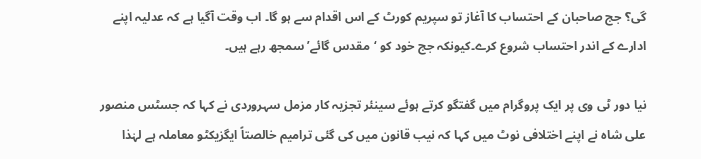گی؟ جج صاحبان کے احتساب کا آغاز تو سپریم کورٹ کے اس اقدام سے ہو گا۔ اب وقت آگیا ہے کہ عدلیہ اپنے ادارے کے اندر احتساب شروع کرے۔کیونکہ جج خود کو ‘مقدس گائے’ سمجھ رہے ہیں۔

نیا دور ٹی وی پر ایک پروگرام میں گفتگو کرتے ہوئے سینئر تجزیہ کار مزمل سہروردی نے کہا کہ جسٹس منصور علی شاہ نے اپنے اختلافی نوٹ میں کہا کہ نیب قانون میں کی گئی ترامیم خالصتاً ایگزیکٹو معاملہ ہے لہٰذا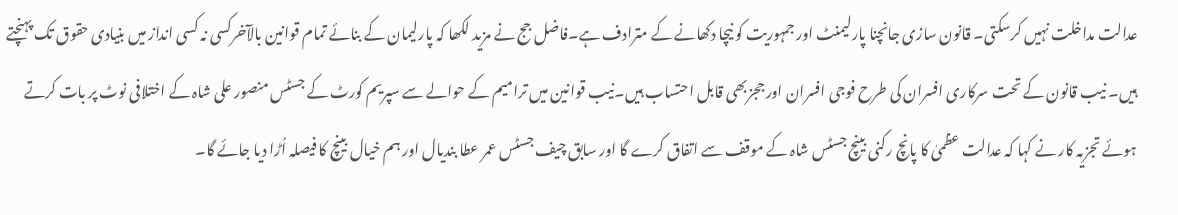عدالت مداخلت نہیں کرسکتی۔ قانون سازی جانچنا پارلیمنٹ اور جمہوریت کو نیچا دکھانے کے مترادف ہے۔فاضل جج نے مزید لکھا کہ پارلیمان کے بنائے تمام قوانین بالآخرکسی نہ کسی انداز میں بنیادی حقوق تک پہنچتے ہیں۔ نیب قانون کے تحت سرکاری افسران کی طرح فوجی افسران اور ججزبھی قابل احتساب ہیں۔نیب قوانین میں ترامیم کے حوالے سے سپریم کورٹ کے جسٹس منصور علی شاہ کے اختلافی نوٹ پر بات کرتے ہوئے تجزیہ کار نے کہا کہ عدالت عظمیٰ کا پانچ رکنی بینچ جسٹس شاہ کے موقف سے اتفاق کرے گا اور سابق چیف جسٹس عمر عطا بندیال اور ہم خیال بینچ کا فیصلہ اُڑا دیا جائے گا۔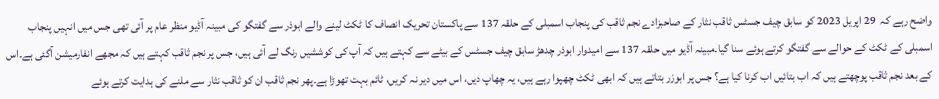واضح رہے کہ  29 اپریل 2023 کو سابق چیف جسٹس ثاقب نثار کے صاحبزادے نجم ثاقب کی پنجاب اسمبلی کے حلقہ 137 سے پاکستان تحریک انصاف کا ٹکٹ لینے والے ابوذر سے گفتگو کی مبینہ آڈیو منظر عام پر آئی تھی جس میں انہیں پنجاب اسمبلی کے ٹکٹ کے حوالے سے گفتگو کرتے ہوئے سنا گیا۔مبینہ آڈیو میں حلقہ 137 سے امیدوار ابوذر چدھڑ سابق چیف جسٹس کے بیٹے سے کہتے ہیں کہ آپ کی کوششیں رنگ لے آئی ہیں، جس پر نجم ثاقب کہتے ہیں کہ مجھے انفارمیشن آگئی ہے۔اس کے بعد نجم ثاقب پوچھتے ہیں کہ اب بتائیں اب کرنا کیا ہے؟ جس پر ابوزر بتاتے ہیں کہ ابھی ٹکٹ چھپوا رہے ہیں، یہ چھاپ دیں، اس میں دیر نہ کریں، ٹائم بہت تھوڑا ہے۔پھر نجم ثاقب ان کو ثاقب نثار سے ملنے کی ہدایت کرتے ہوئے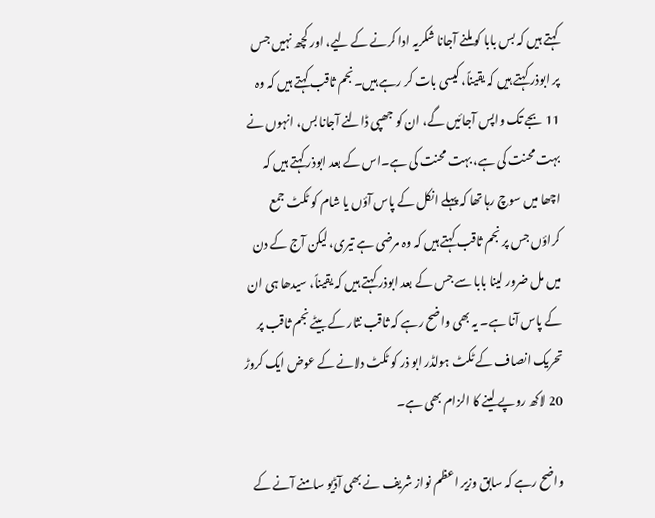کہتے ہیں کہ بس بابا کو ملنے آجانا شکریہ ادا کرنے کے لیے، اور کچھ نہیں جس پر ابوذر کہتے ہیں کہ یقیناً، کیسی بات کر رہے ہیں۔نجم ثاقب کہتے ہیں کہ وہ 11 بجے تک واپس آجائیں گے، ان کو جھپی ڈالنے آجانا بس، انہوں نے بہت محنت کی ہے، بہت محنت کی ہے۔اس کے بعد ابوذر کہتے ہیں کہ اچھا میں سوچ رہا تھا کہ پہلے انکل کے پاس آؤں یا شام کو ٹکٹ جمع کراؤں جس پر نجم ثاقب کہتے ہیں کہ وہ مرضی ہے تیری، لیکن آج کے دن میں مل ضرور لینا بابا سے جس کے بعد ابوذر کہتے ہیں کہ یقیناً، سیدھا ہی ان کے پاس آنا ہے۔ یہ بھی واضح رہے کہ ثاقب نثار کے بیٹے نجم ثاقب پر تحریک انصاف کے ٹکٹ ہولڈر ابو ذر کو ٹکٹ دلانے کے عوض ایک کروڑ 20 لاکھ روپے لینے کا الزام بھی ہے۔

واضح رہے کہ سابق وزیر اعظم نواز شریف نے بھی آڈیو سامنے آنے کے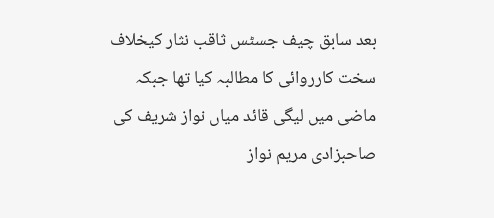بعد سابق چیف جسٹس ثاقب نثار کیخلاف سخت کارروائی کا مطالبہ کیا تھا جبکہ ماضی میں لیگی قائد میاں نواز شریف کی صاحبزادی مریم نواز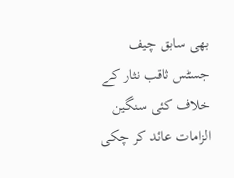بھی سابق چیف جسٹس ثاقب نثار کے خلاف کئی سنگین الزامات عائد کر چکی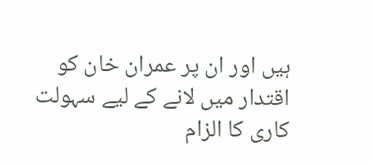ہیں اور ان پر عمران خان کو اقتدار میں لانے کے لیے سہولت کاری کا الزام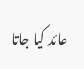عائد کیا جاتا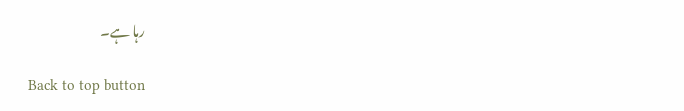رہا ہے۔

Back to top button